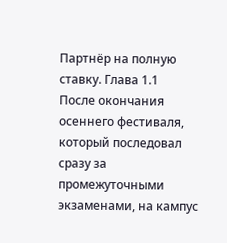Партнёр на полную ставку. Глава 1.1
После окончания осеннего фестиваля, который последовал сразу за промежуточными экзаменами, на кампус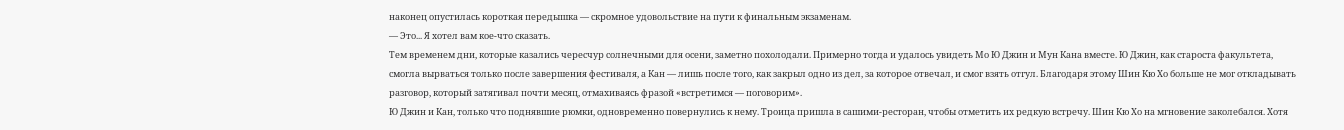наконец опустилась короткая передышка — скромное удовольствие на пути к финальным экзаменам.
— Это... Я хотел вам кое-что сказать.
Тем временем дни, которые казались чересчур солнечными для осени, заметно похолодали. Примерно тогда и удалось увидеть Мо Ю Джин и Мун Кана вместе. Ю Джин, как староста факультета, смогла вырваться только после завершения фестиваля, а Кан — лишь после того, как закрыл одно из дел, за которое отвечал, и смог взять отгул. Благодаря этому Шин Кю Хо больше не мог откладывать разговор, который затягивал почти месяц, отмахиваясь фразой «встретимся — поговорим».
Ю Джин и Кан, только что поднявшие рюмки, одновременно повернулись к нему. Троица пришла в сашими-ресторан, чтобы отметить их редкую встречу. Шин Кю Хо на мгновение заколебался. Хотя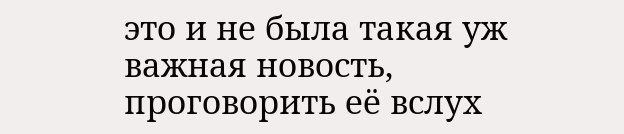это и не была такая уж важная новость, проговорить её вслух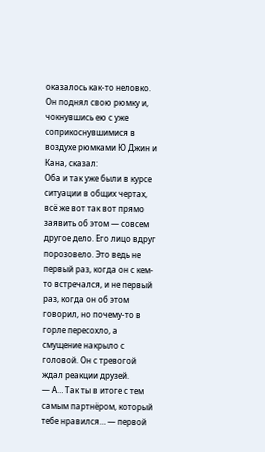оказалось как-то неловко. Он поднял свою рюмку и, чокнувшись ею с уже соприкоснувшимися в воздухе рюмками Ю Джин и Кана, сказал:
Оба и так уже были в курсе ситуации в общих чертах, всё же вот так вот прямо заявить об этом — совсем другое дело. Его лицо вдруг порозовело. Это ведь не первый раз, когда он с кем-то встречался, и не первый раз, когда он об этом говорил, но почему-то в горле пересохло, а смущение накрыло с головой. Он с тревогой ждал реакции друзей.
— А… Так ты в итоге с тем самым партнёром, который тебе нравился… — первой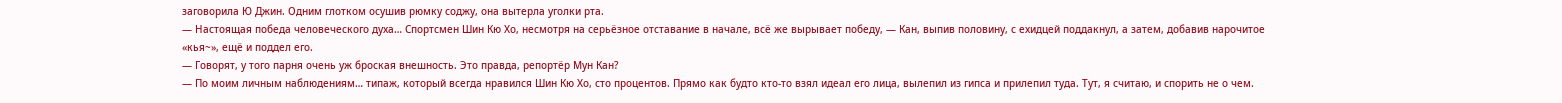заговорила Ю Джин. Одним глотком осушив рюмку соджу, она вытерла уголки рта.
— Настоящая победа человеческого духа… Спортсмен Шин Кю Хо, несмотря на серьёзное отставание в начале, всё же вырывает победу, — Кан, выпив половину, с ехидцей поддакнул, а затем, добавив нарочитое «кья~», ещё и поддел его.
— Говорят, у того парня очень уж броская внешность. Это правда, репортёр Мун Кан?
— По моим личным наблюдениям… типаж, который всегда нравился Шин Кю Хо, сто процентов. Прямо как будто кто-то взял идеал его лица, вылепил из гипса и прилепил туда. Тут, я считаю, и спорить не о чем.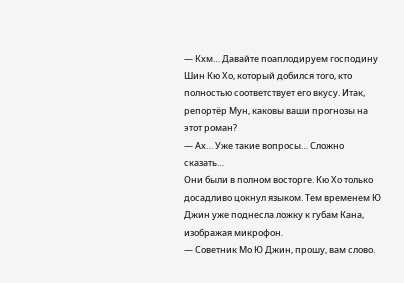— Кхм… Давайте поаплодируем господину Шин Кю Хо, который добился того, кто полностью соответствует его вкусу. Итак, репортёр Мун, каковы ваши прогнозы на этот роман?
— Ах… Уже такие вопросы… Сложно сказать…
Они были в полном восторге. Кю Хо только досадливо цокнул языком. Тем временем Ю Джин уже поднесла ложку к губам Кана, изображая микрофон.
— Советник Мо Ю Джин, прошу, вам слово.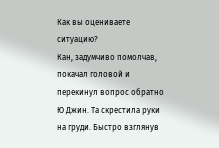Как вы оцениваете ситуацию?
Кан, задумчиво помолчав, покачал головой и перекинул вопрос обратно Ю Джин. Та скрестила руки на груди. Быстро взглянув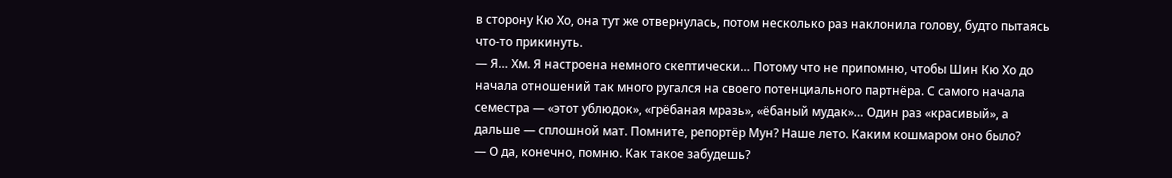в сторону Кю Хо, она тут же отвернулась, потом несколько раз наклонила голову, будто пытаясь что-то прикинуть.
— Я… Хм. Я настроена немного скептически… Потому что не припомню, чтобы Шин Кю Хо до начала отношений так много ругался на своего потенциального партнёра. С самого начала семестра — «этот ублюдок», «грёбаная мразь», «ёбаный мудак»… Один раз «красивый», а дальше — сплошной мат. Помните, репортёр Мун? Наше лето. Каким кошмаром оно было?
— О да, конечно, помню. Как такое забудешь?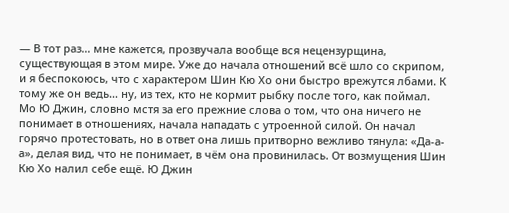— В тот раз… мне кажется, прозвучала вообще вся нецензурщина, существующая в этом мире. Уже до начала отношений всё шло со скрипом, и я беспокоюсь, что с характером Шин Кю Хо они быстро врежутся лбами. К тому же он ведь… ну, из тех, кто не кормит рыбку после того, как поймал.
Мо Ю Джин, словно мстя за его прежние слова о том, что она ничего не понимает в отношениях, начала нападать с утроенной силой. Он начал горячо протестовать, но в ответ она лишь притворно вежливо тянула: «Да-а-а», делая вид, что не понимает, в чём она провинилась. От возмущения Шин Кю Хо налил себе ещё. Ю Джин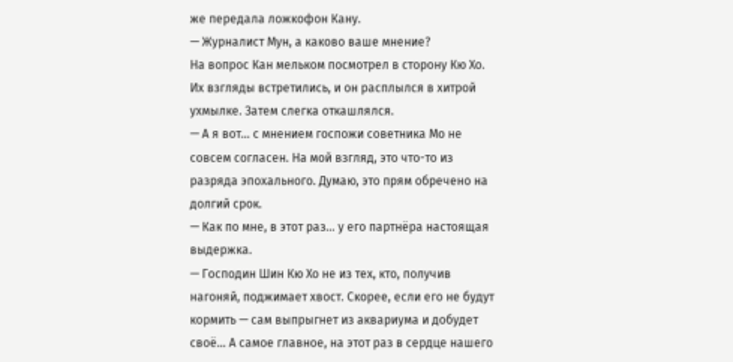же передала ложкофон Кану.
— Журналист Мун, а каково ваше мнение?
На вопрос Кан мельком посмотрел в сторону Кю Хо. Их взгляды встретились, и он расплылся в хитрой ухмылке. Затем слегка откашлялся.
— А я вот… с мнением госпожи советника Мо не совсем согласен. На мой взгляд, это что-то из разряда эпохального. Думаю, это прям обречено на долгий срок.
— Как по мне, в этот раз… у его партнёра настоящая выдержка.
— Господин Шин Кю Хо не из тех, кто, получив нагоняй, поджимает хвост. Скорее, если его не будут кормить — сам выпрыгнет из аквариума и добудет своё… А самое главное, на этот раз в сердце нашего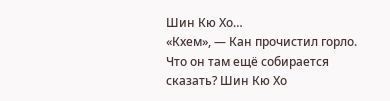Шин Кю Хо…
«Кхем», — Кан прочистил горло. Что он там ещё собирается сказать? Шин Кю Хо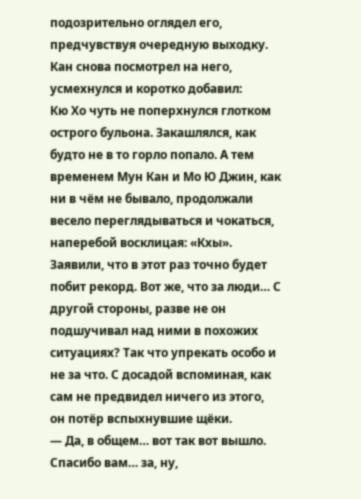подозрительно оглядел его, предчувствуя очередную выходку. Кан снова посмотрел на него, усмехнулся и коротко добавил:
Кю Хо чуть не поперхнулся глотком острого бульона. Закашлялся, как будто не в то горло попало. А тем временем Мун Кан и Мо Ю Джин, как ни в чём не бывало, продолжали весело переглядываться и чокаться, наперебой восклицая: «Кхы». Заявили, что в этот раз точно будет побит рекорд. Вот же, что за люди… С другой стороны, разве не он подшучивал над ними в похожих ситуациях? Так что упрекать особо и не за что. С досадой вспоминая, как сам не предвидел ничего из этого, он потёр вспыхнувшие щёки.
— Да, в общем… вот так вот вышло. Спасибо вам… за, ну,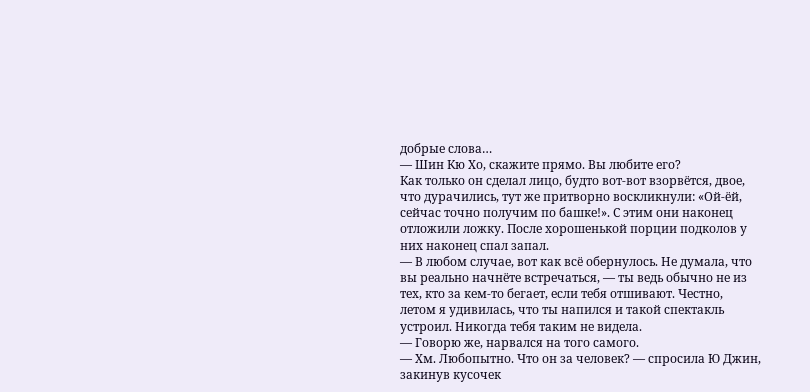добрые слова…
— Шин Кю Хо, скажите прямо. Вы любите его?
Как только он сделал лицо, будто вот-вот взорвётся, двое, что дурачились, тут же притворно воскликнули: «Ой-ёй, сейчас точно получим по башке!». С этим они наконец отложили ложку. После хорошенькой порции подколов у них наконец спал запал.
— В любом случае, вот как всё обернулось. Не думала, что вы реально начнёте встречаться, — ты ведь обычно не из тех, кто за кем-то бегает, если тебя отшивают. Честно, летом я удивилась, что ты напился и такой спектакль устроил. Никогда тебя таким не видела.
— Говорю же, нарвался на того самого.
— Хм. Любопытно. Что он за человек? — спросила Ю Джин, закинув кусочек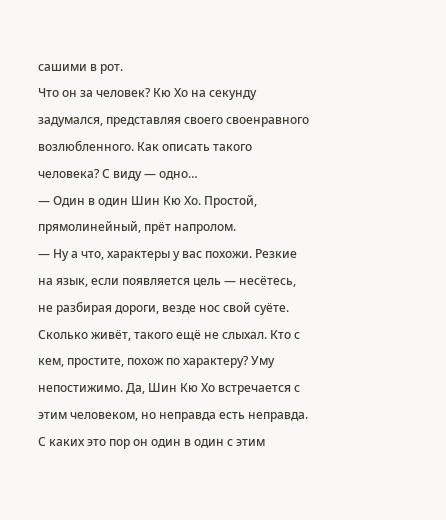сашими в рот.
Что он за человек? Кю Хо на секунду задумался, представляя своего своенравного возлюбленного. Как описать такого человека? С виду — одно…
— Один в один Шин Кю Хо. Простой, прямолинейный, прёт напролом.
— Ну а что, характеры у вас похожи. Резкие на язык, если появляется цель — несётесь, не разбирая дороги, везде нос свой суёте.
Сколько живёт, такого ещё не слыхал. Кто с кем, простите, похож по характеру? Уму непостижимо. Да, Шин Кю Хо встречается с этим человеком, но неправда есть неправда. С каких это пор он один в один с этим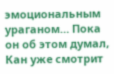эмоциональным ураганом… Пока он об этом думал, Кан уже смотрит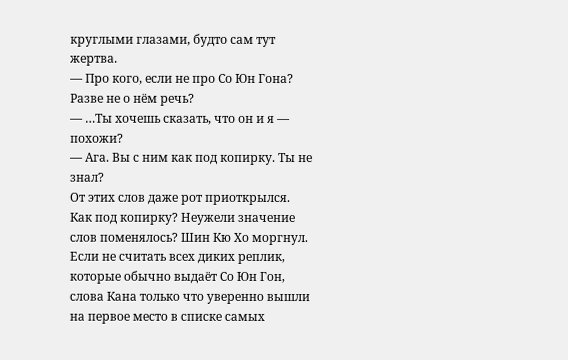круглыми глазами, будто сам тут жертва.
— Про кого, если не про Со Юн Гона? Разве не о нём речь?
— …Ты хочешь сказать, что он и я — похожи?
— Ага. Вы с ним как под копирку. Ты не знал?
От этих слов даже рот приоткрылся. Как под копирку? Неужели значение слов поменялось? Шин Кю Хо моргнул. Если не считать всех диких реплик, которые обычно выдаёт Со Юн Гон, слова Кана только что уверенно вышли на первое место в списке самых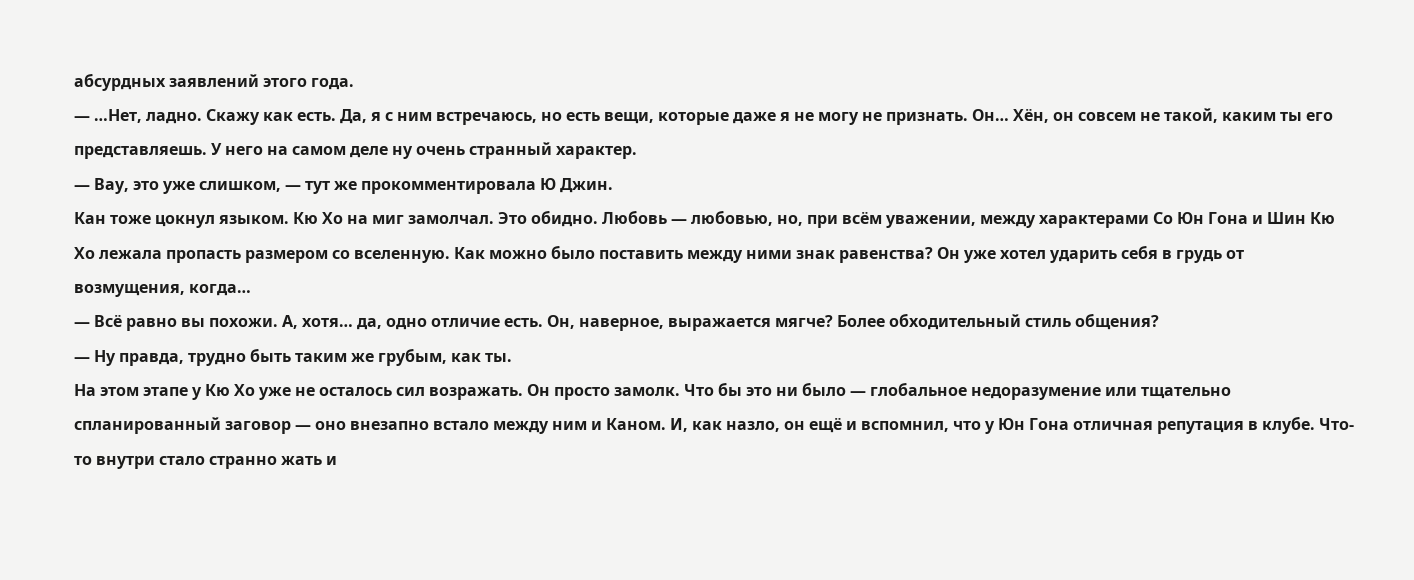абсурдных заявлений этого года.
— …Нет, ладно. Скажу как есть. Да, я с ним встречаюсь, но есть вещи, которые даже я не могу не признать. Он… Хён, он совсем не такой, каким ты его представляешь. У него на самом деле ну очень странный характер.
— Вау, это уже слишком, — тут же прокомментировала Ю Джин.
Кан тоже цокнул языком. Кю Хо на миг замолчал. Это обидно. Любовь — любовью, но, при всём уважении, между характерами Со Юн Гона и Шин Кю Хо лежала пропасть размером со вселенную. Как можно было поставить между ними знак равенства? Он уже хотел ударить себя в грудь от возмущения, когда…
— Всё равно вы похожи. А, хотя… да, одно отличие есть. Он, наверное, выражается мягче? Более обходительный стиль общения?
— Ну правда, трудно быть таким же грубым, как ты.
На этом этапе у Кю Хо уже не осталось сил возражать. Он просто замолк. Что бы это ни было — глобальное недоразумение или тщательно спланированный заговор — оно внезапно встало между ним и Каном. И, как назло, он ещё и вспомнил, что у Юн Гона отличная репутация в клубе. Что-то внутри стало странно жать и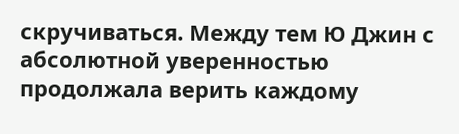скручиваться. Между тем Ю Джин с абсолютной уверенностью продолжала верить каждому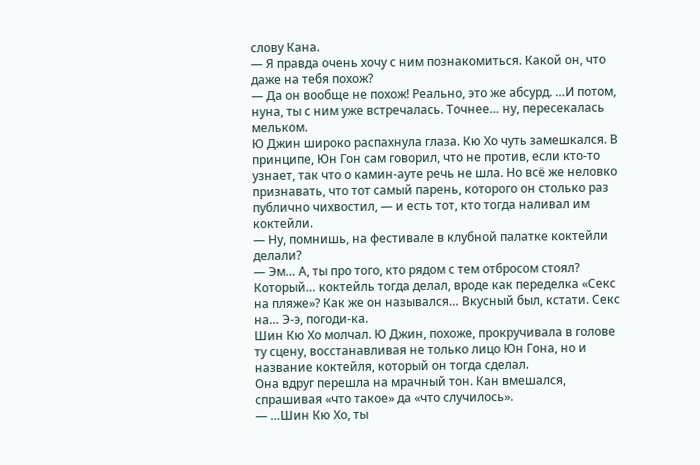слову Кана.
— Я правда очень хочу с ним познакомиться. Какой он, что даже на тебя похож?
— Да он вообще не похож! Реально, это же абсурд. …И потом, нуна, ты с ним уже встречалась. Точнее… ну, пересекалась мельком.
Ю Джин широко распахнула глаза. Кю Хо чуть замешкался. В принципе, Юн Гон сам говорил, что не против, если кто-то узнает, так что о камин-ауте речь не шла. Но всё же неловко признавать, что тот самый парень, которого он столько раз публично чихвостил, — и есть тот, кто тогда наливал им коктейли.
— Ну, помнишь, на фестивале в клубной палатке коктейли делали?
— Эм… А, ты про того, кто рядом с тем отбросом стоял? Который… коктейль тогда делал, вроде как переделка «Секс на пляже»? Как же он назывался… Вкусный был, кстати. Секс на… Э-э, погоди-ка.
Шин Кю Хо молчал. Ю Джин, похоже, прокручивала в голове ту сцену, восстанавливая не только лицо Юн Гона, но и название коктейля, который он тогда сделал.
Она вдруг перешла на мрачный тон. Кан вмешался, спрашивая «что такое» да «что случилось».
— …Шин Кю Хо, ты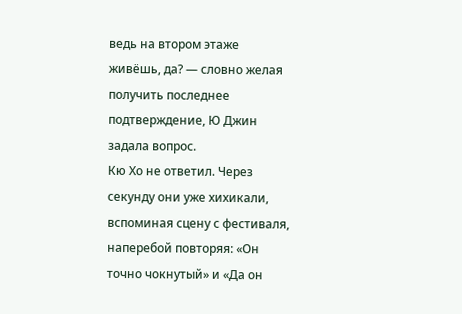ведь на втором этаже живёшь, да? — словно желая получить последнее подтверждение, Ю Джин задала вопрос.
Кю Хо не ответил. Через секунду они уже хихикали, вспоминая сцену с фестиваля, наперебой повторяя: «Он точно чокнутый» и «Да он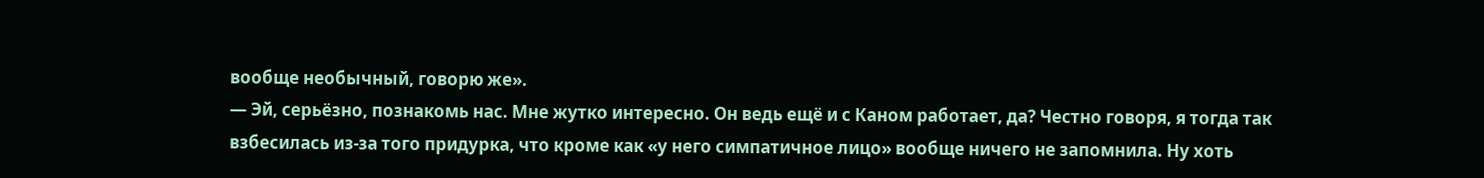вообще необычный, говорю же».
— Эй, серьёзно, познакомь нас. Мне жутко интересно. Он ведь ещё и с Каном работает, да? Честно говоря, я тогда так взбесилась из-за того придурка, что кроме как «у него симпатичное лицо» вообще ничего не запомнила. Ну хоть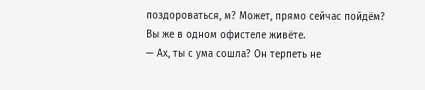поздороваться, м? Может, прямо сейчас пойдём? Вы же в одном офистеле живёте.
— Ах, ты с ума сошла? Он терпеть не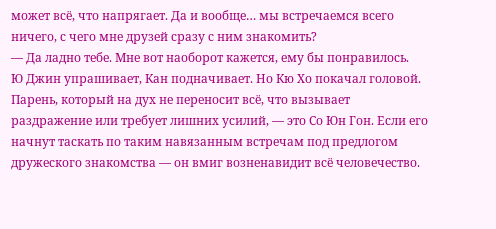может всё, что напрягает. Да и вообще… мы встречаемся всего ничего, с чего мне друзей сразу с ним знакомить?
— Да ладно тебе. Мне вот наоборот кажется, ему бы понравилось.
Ю Джин упрашивает, Кан подначивает. Но Кю Хо покачал головой. Парень, который на дух не переносит всё, что вызывает раздражение или требует лишних усилий, — это Со Юн Гон. Если его начнут таскать по таким навязанным встречам под предлогом дружеского знакомства — он вмиг возненавидит всё человечество.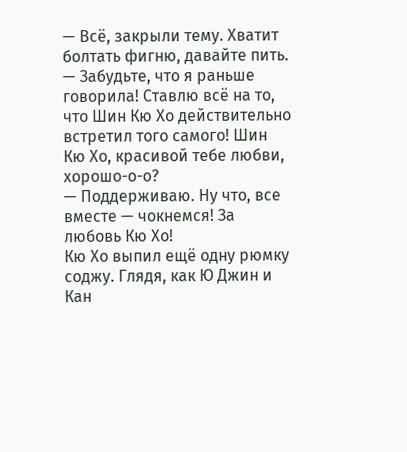— Всё, закрыли тему. Хватит болтать фигню, давайте пить.
— Забудьте, что я раньше говорила! Ставлю всё на то, что Шин Кю Хо действительно встретил того самого! Шин Кю Хо, красивой тебе любви, хорошо-о-о?
— Поддерживаю. Ну что, все вместе — чокнемся! За любовь Кю Хо!
Кю Хо выпил ещё одну рюмку соджу. Глядя, как Ю Джин и Кан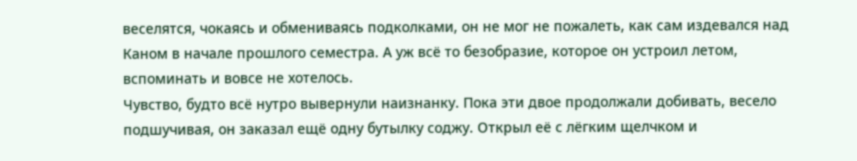веселятся, чокаясь и обмениваясь подколками, он не мог не пожалеть, как сам издевался над Каном в начале прошлого семестра. А уж всё то безобразие, которое он устроил летом, вспоминать и вовсе не хотелось.
Чувство, будто всё нутро вывернули наизнанку. Пока эти двое продолжали добивать, весело подшучивая, он заказал ещё одну бутылку соджу. Открыл её с лёгким щелчком и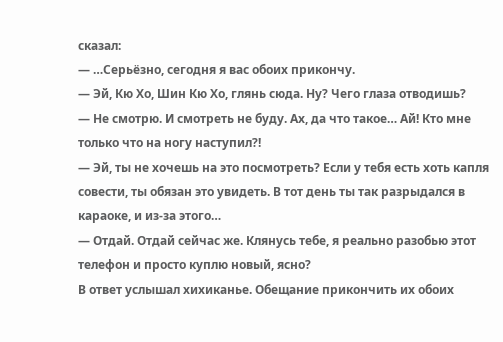сказал:
— …Серьёзно, сегодня я вас обоих прикончу.
— Эй, Кю Хо, Шин Кю Хо, глянь сюда. Ну? Чего глаза отводишь?
— Не смотрю. И смотреть не буду. Ах, да что такое… Ай! Кто мне только что на ногу наступил?!
— Эй, ты не хочешь на это посмотреть? Если у тебя есть хоть капля совести, ты обязан это увидеть. В тот день ты так разрыдался в караоке, и из-за этого…
— Отдай. Отдай сейчас же. Клянусь тебе, я реально разобью этот телефон и просто куплю новый, ясно?
В ответ услышал хихиканье. Обещание прикончить их обоих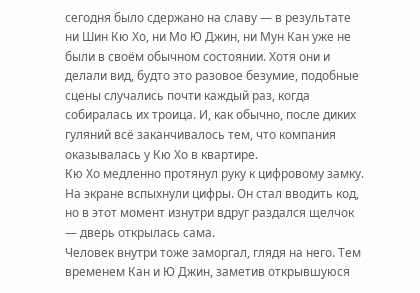сегодня было сдержано на славу — в результате ни Шин Кю Хо, ни Мо Ю Джин, ни Мун Кан уже не были в своём обычном состоянии. Хотя они и делали вид, будто это разовое безумие, подобные сцены случались почти каждый раз, когда собиралась их троица. И, как обычно, после диких гуляний всё заканчивалось тем, что компания оказывалась у Кю Хо в квартире.
Кю Хо медленно протянул руку к цифровому замку. На экране вспыхнули цифры. Он стал вводить код, но в этот момент изнутри вдруг раздался щелчок — дверь открылась сама.
Человек внутри тоже заморгал, глядя на него. Тем временем Кан и Ю Джин, заметив открывшуюся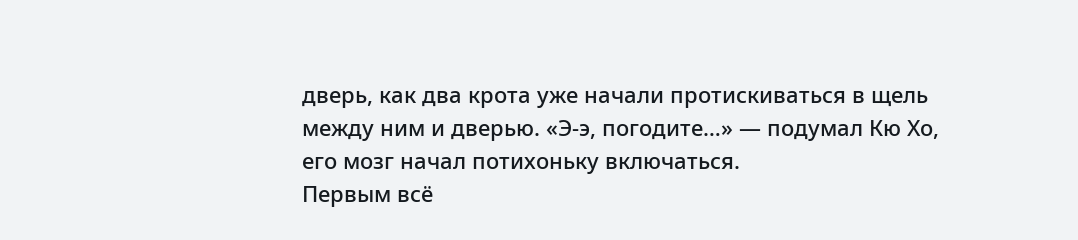дверь, как два крота уже начали протискиваться в щель между ним и дверью. «Э-э, погодите…» — подумал Кю Хо, его мозг начал потихоньку включаться.
Первым всё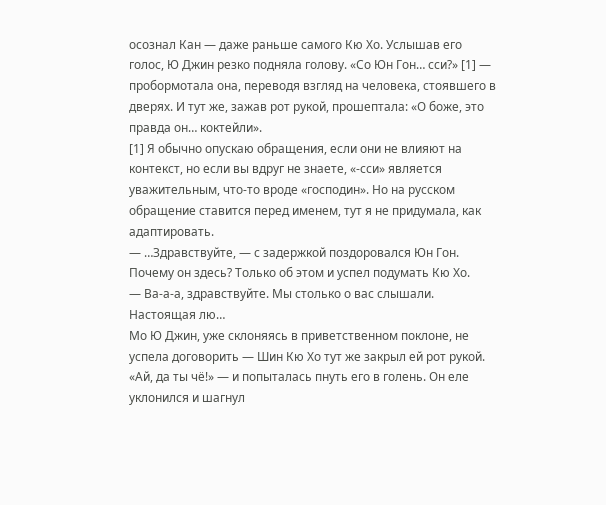осознал Кан — даже раньше самого Кю Хо. Услышав его голос, Ю Джин резко подняла голову. «Со Юн Гон… сси?» [1] — пробормотала она, переводя взгляд на человека, стоявшего в дверях. И тут же, зажав рот рукой, прошептала: «О боже, это правда он… коктейли».
[1] Я обычно опускаю обращения, если они не влияют на контекст, но если вы вдруг не знаете, «-сси» является уважительным, что-то вроде «господин». Но на русском обращение ставится перед именем, тут я не придумала, как адаптировать.
— …Здравствуйте, — с задержкой поздоровался Юн Гон.
Почему он здесь? Только об этом и успел подумать Кю Хо.
— Ва-а-а, здравствуйте. Мы столько о вас слышали. Настоящая лю…
Мо Ю Джин, уже склоняясь в приветственном поклоне, не успела договорить — Шин Кю Хо тут же закрыл ей рот рукой. «Ай, да ты чё!» — и попыталась пнуть его в голень. Он еле уклонился и шагнул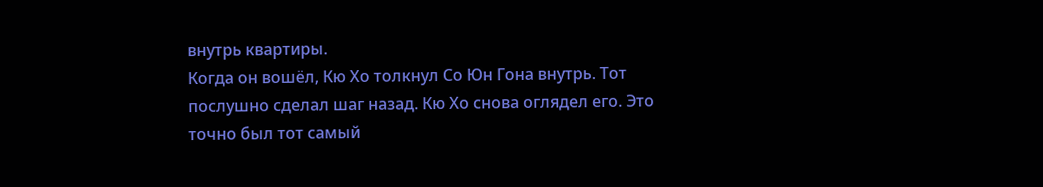внутрь квартиры.
Когда он вошёл, Кю Хо толкнул Со Юн Гона внутрь. Тот послушно сделал шаг назад. Кю Хо снова оглядел его. Это точно был тот самый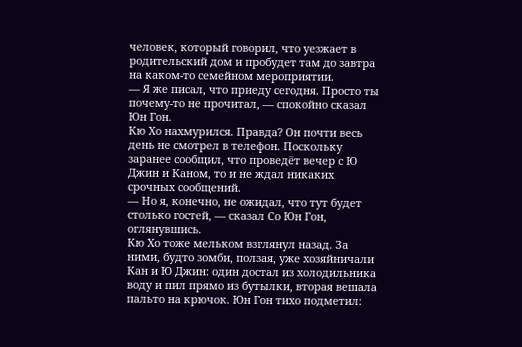человек, который говорил, что уезжает в родительский дом и пробудет там до завтра на каком-то семейном мероприятии.
— Я же писал, что приеду сегодня. Просто ты почему-то не прочитал, — спокойно сказал Юн Гон.
Кю Хо нахмурился. Правда? Он почти весь день не смотрел в телефон. Поскольку заранее сообщил, что проведёт вечер с Ю Джин и Каном, то и не ждал никаких срочных сообщений.
— Но я, конечно, не ожидал, что тут будет столько гостей, — сказал Со Юн Гон, оглянувшись.
Кю Хо тоже мельком взглянул назад. За ними, будто зомби, ползая, уже хозяйничали Кан и Ю Джин: один достал из холодильника воду и пил прямо из бутылки, вторая вешала пальто на крючок. Юн Гон тихо подметил: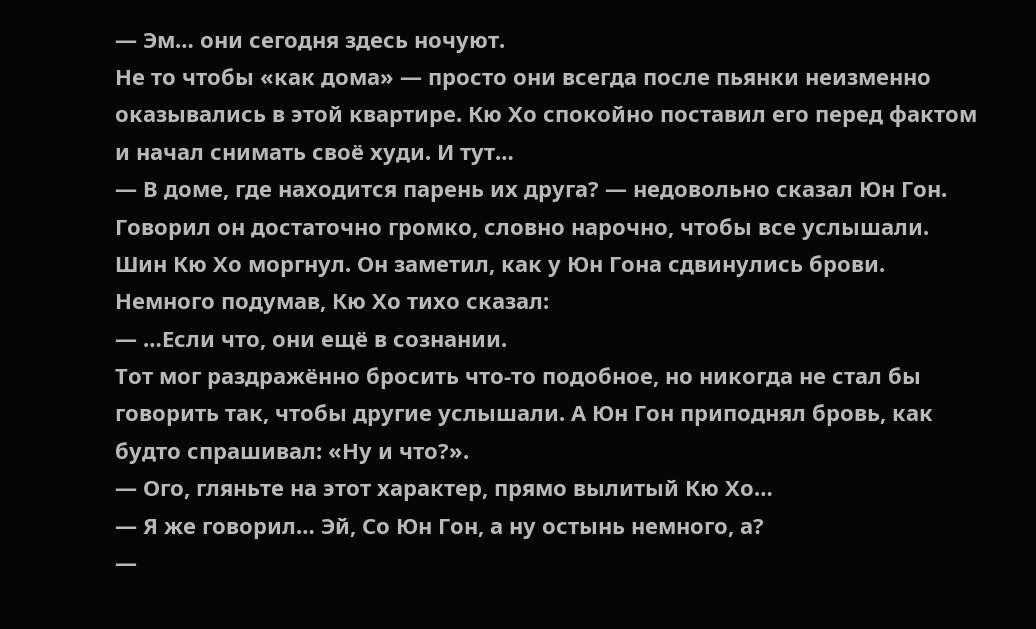— Эм… они сегодня здесь ночуют.
Не то чтобы «как дома» — просто они всегда после пьянки неизменно оказывались в этой квартире. Кю Хо спокойно поставил его перед фактом и начал снимать своё худи. И тут…
— В доме, где находится парень их друга? — недовольно сказал Юн Гон.
Говорил он достаточно громко, словно нарочно, чтобы все услышали. Шин Кю Хо моргнул. Он заметил, как у Юн Гона сдвинулись брови. Немного подумав, Кю Хо тихо сказал:
— …Если что, они ещё в сознании.
Тот мог раздражённо бросить что-то подобное, но никогда не стал бы говорить так, чтобы другие услышали. А Юн Гон приподнял бровь, как будто спрашивал: «Ну и что?».
— Ого, гляньте на этот характер, прямо вылитый Кю Хо…
— Я же говорил… Эй, Со Юн Гон, а ну остынь немного, а?
—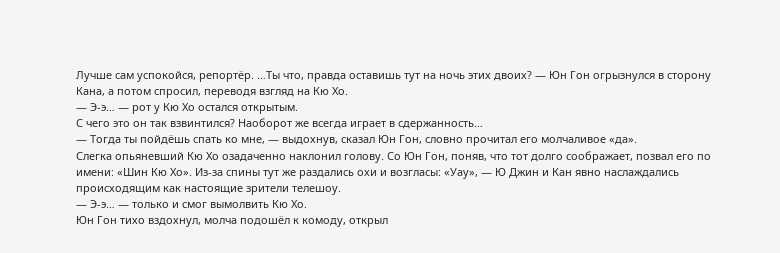Лучше сам успокойся, репортёр. …Ты что, правда оставишь тут на ночь этих двоих? — Юн Гон огрызнулся в сторону Кана, а потом спросил, переводя взгляд на Кю Хо.
— Э-э… — рот у Кю Хо остался открытым.
С чего это он так взвинтился? Наоборот же всегда играет в сдержанность…
— Тогда ты пойдёшь спать ко мне, — выдохнув, сказал Юн Гон, словно прочитал его молчаливое «да».
Слегка опьяневший Кю Хо озадаченно наклонил голову. Со Юн Гон, поняв, что тот долго соображает, позвал его по имени: «Шин Кю Хо». Из-за спины тут же раздались охи и возгласы: «Уау», — Ю Джин и Кан явно наслаждались происходящим как настоящие зрители телешоу.
— Э-э… — только и смог вымолвить Кю Хо.
Юн Гон тихо вздохнул, молча подошёл к комоду, открыл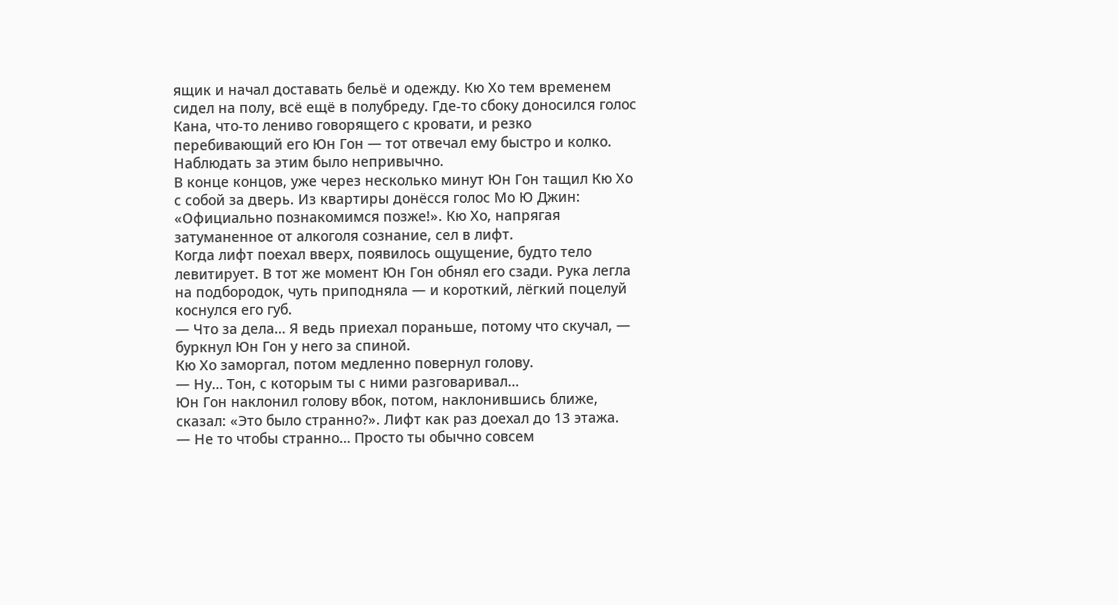ящик и начал доставать бельё и одежду. Кю Хо тем временем сидел на полу, всё ещё в полубреду. Где-то сбоку доносился голос Кана, что-то лениво говорящего с кровати, и резко перебивающий его Юн Гон — тот отвечал ему быстро и колко. Наблюдать за этим было непривычно.
В конце концов, уже через несколько минут Юн Гон тащил Кю Хо с собой за дверь. Из квартиры донёсся голос Мо Ю Джин: «Официально познакомимся позже!». Кю Хо, напрягая затуманенное от алкоголя сознание, сел в лифт.
Когда лифт поехал вверх, появилось ощущение, будто тело левитирует. В тот же момент Юн Гон обнял его сзади. Рука легла на подбородок, чуть приподняла — и короткий, лёгкий поцелуй коснулся его губ.
— Что за дела… Я ведь приехал пораньше, потому что скучал, — буркнул Юн Гон у него за спиной.
Кю Хо заморгал, потом медленно повернул голову.
— Ну… Тон, с которым ты с ними разговаривал…
Юн Гон наклонил голову вбок, потом, наклонившись ближе, сказал: «Это было странно?». Лифт как раз доехал до 13 этажа.
— Не то чтобы странно… Просто ты обычно совсем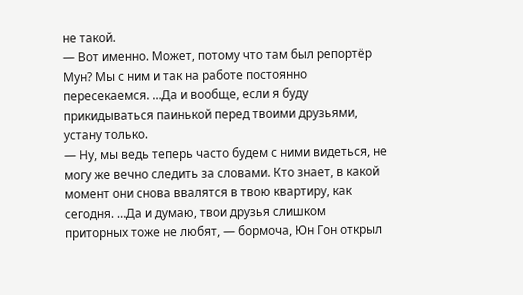не такой.
— Вот именно. Может, потому что там был репортёр Мун? Мы с ним и так на работе постоянно пересекаемся. …Да и вообще, если я буду прикидываться паинькой перед твоими друзьями, устану только.
— Ну, мы ведь теперь часто будем с ними видеться, не могу же вечно следить за словами. Кто знает, в какой момент они снова ввалятся в твою квартиру, как сегодня. …Да и думаю, твои друзья слишком приторных тоже не любят, — бормоча, Юн Гон открыл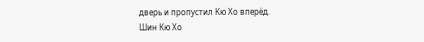дверь и пропустил Кю Хо вперёд.
Шин Кю Хо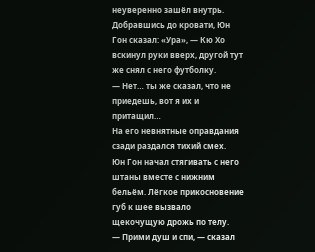неуверенно зашёл внутрь. Добравшись до кровати, Юн Гон сказал: «Ура», — Кю Хо вскинул руки вверх, другой тут же снял с него футболку.
— Нет… ты же сказал, что не приедешь, вот я их и притащил…
На его невнятные оправдания сзади раздался тихий смех.
Юн Гон начал стягивать с него штаны вместе с нижним бельём. Лёгкое прикосновение губ к шее вызвало щекочущую дрожь по телу.
— Прими душ и спи, — сказал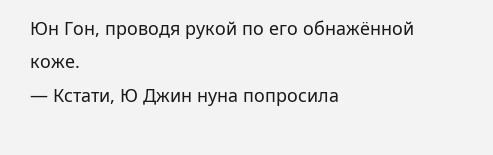Юн Гон, проводя рукой по его обнажённой коже.
— Кстати, Ю Джин нуна попросила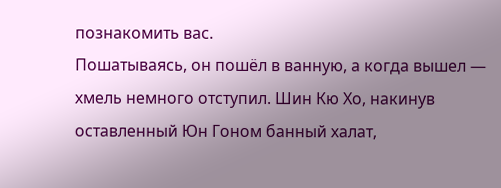познакомить вас.
Пошатываясь, он пошёл в ванную, а когда вышел — хмель немного отступил. Шин Кю Хо, накинув оставленный Юн Гоном банный халат,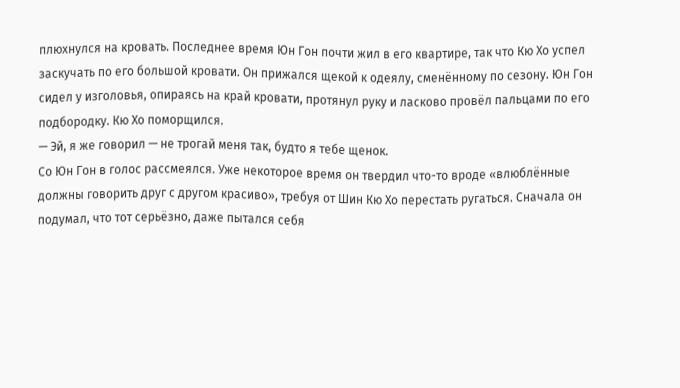плюхнулся на кровать. Последнее время Юн Гон почти жил в его квартире, так что Кю Хо успел заскучать по его большой кровати. Он прижался щекой к одеялу, сменённому по сезону. Юн Гон сидел у изголовья, опираясь на край кровати, протянул руку и ласково провёл пальцами по его подбородку. Кю Хо поморщился.
— Эй, я же говорил — не трогай меня так, будто я тебе щенок.
Со Юн Гон в голос рассмеялся. Уже некоторое время он твердил что-то вроде «влюблённые должны говорить друг с другом красиво», требуя от Шин Кю Хо перестать ругаться. Сначала он подумал, что тот серьёзно, даже пытался себя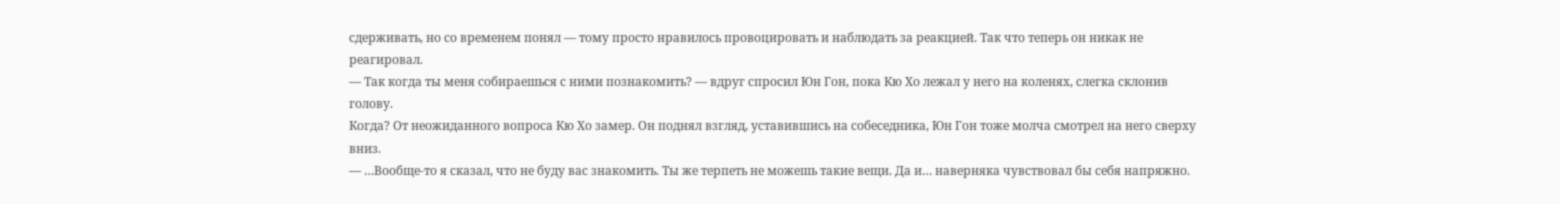сдерживать, но со временем понял — тому просто нравилось провоцировать и наблюдать за реакцией. Так что теперь он никак не реагировал.
— Так когда ты меня собираешься с ними познакомить? — вдруг спросил Юн Гон, пока Кю Хо лежал у него на коленях, слегка склонив голову.
Когда? От неожиданного вопроса Кю Хо замер. Он поднял взгляд, уставившись на собеседника, Юн Гон тоже молча смотрел на него сверху вниз.
— …Вообще-то я сказал, что не буду вас знакомить. Ты же терпеть не можешь такие вещи. Да и… наверняка чувствовал бы себя напряжно.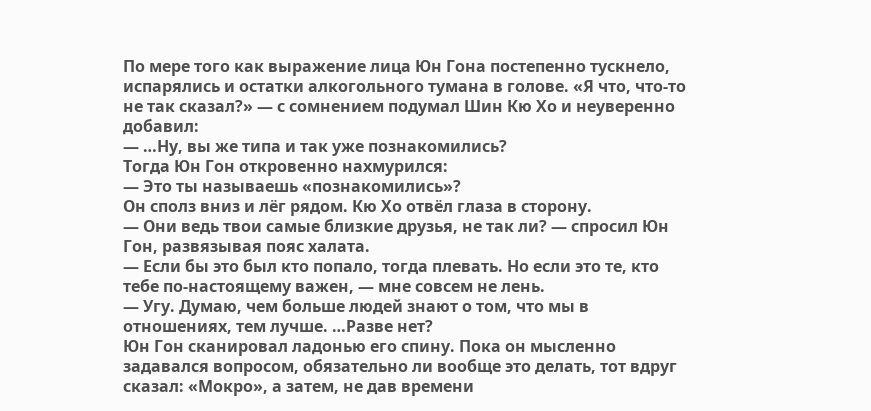По мере того как выражение лица Юн Гона постепенно тускнело, испарялись и остатки алкогольного тумана в голове. «Я что, что-то не так сказал?» — с сомнением подумал Шин Кю Хо и неуверенно добавил:
— …Ну, вы же типа и так уже познакомились?
Тогда Юн Гон откровенно нахмурился:
— Это ты называешь «познакомились»?
Он сполз вниз и лёг рядом. Кю Хо отвёл глаза в сторону.
— Они ведь твои самые близкие друзья, не так ли? — спросил Юн Гон, развязывая пояс халата.
— Если бы это был кто попало, тогда плевать. Но если это те, кто тебе по-настоящему важен, — мне совсем не лень.
— Угу. Думаю, чем больше людей знают о том, что мы в отношениях, тем лучше. …Разве нет?
Юн Гон сканировал ладонью его спину. Пока он мысленно задавался вопросом, обязательно ли вообще это делать, тот вдруг сказал: «Мокро», а затем, не дав времени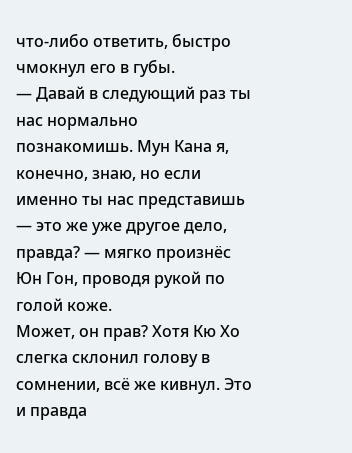что-либо ответить, быстро чмокнул его в губы.
— Давай в следующий раз ты нас нормально познакомишь. Мун Кана я, конечно, знаю, но если именно ты нас представишь — это же уже другое дело, правда? — мягко произнёс Юн Гон, проводя рукой по голой коже.
Может, он прав? Хотя Кю Хо слегка склонил голову в сомнении, всё же кивнул. Это и правда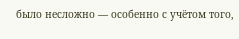было несложно — особенно с учётом того,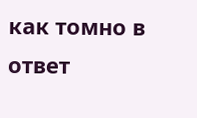как томно в ответ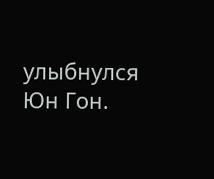улыбнулся Юн Гон.